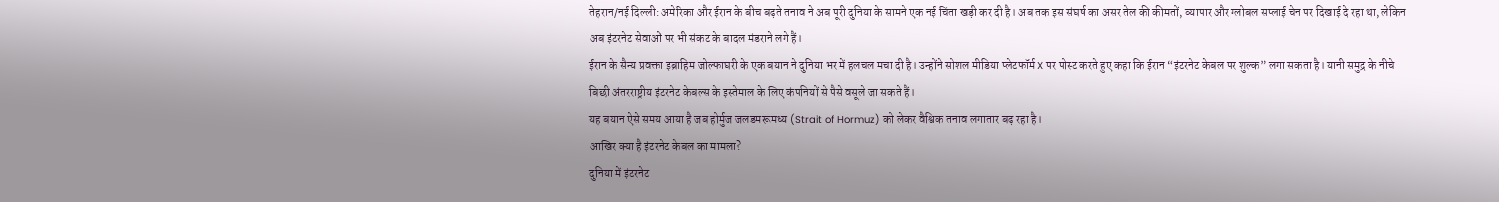तेहरान/नई दिल्ली: अमेरिका और ईरान के बीच बढ़ते तनाव ने अब पूरी दुनिया के सामने एक नई चिंता खड़ी कर दी है। अब तक इस संघर्ष का असर तेल की कीमतों, व्यापार और ग्लोबल सप्लाई चेन पर दिखाई दे रहा था, लेकिन अब इंटरनेट सेवाओं पर भी संकट के बादल मंडराने लगे हैं।
ईरान के सैन्य प्रवक्ता इब्राहिम जोल्फाघरी के एक बयान ने दुनिया भर में हलचल मचा दी है। उन्होंने सोशल मीडिया प्लेटफॉर्म X पर पोस्ट करते हुए कहा कि ईरान “इंटरनेट केबल पर शुल्क” लगा सकता है। यानी समुद्र के नीचे बिछी अंतरराष्ट्रीय इंटरनेट केबल्स के इस्तेमाल के लिए कंपनियों से पैसे वसूले जा सकते हैं।
यह बयान ऐसे समय आया है जब होर्मुज जलडमरूमध्य (Strait of Hormuz) को लेकर वैश्विक तनाव लगातार बढ़ रहा है।
आखिर क्या है इंटरनेट केबल का मामला?
दुनिया में इंटरनेट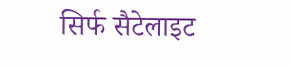सिर्फ सैटेलाइट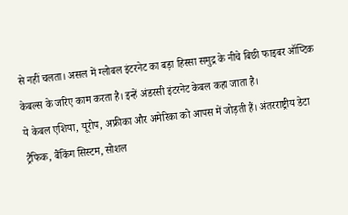से नहीं चलता। असल में ग्लोबल इंटरनेट का बड़ा हिस्सा समुद्र के नीचे बिछी फाइबर ऑप्टिक केबल्स के जरिए काम करता है। इन्हें अंडरसी इंटरनेट केबल कहा जाता है।
ये केबल एशिया, यूरोप, अफ्रीका और अमेरिका को आपस में जोड़ती हैं। अंतरराष्ट्रीय डेटा ट्रैफिक, बैंकिंग सिस्टम, सोशल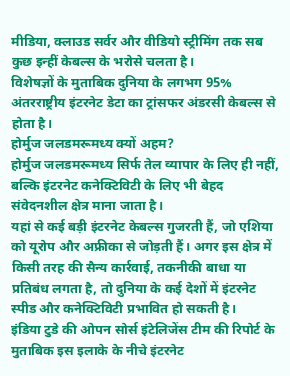मीडिया, क्लाउड सर्वर और वीडियो स्ट्रीमिंग तक सब कुछ इन्हीं केबल्स के भरोसे चलता है।
विशेषज्ञों के मुताबिक दुनिया के लगभग 95% अंतरराष्ट्रीय इंटरनेट डेटा का ट्रांसफर अंडरसी केबल्स से होता है।
होर्मुज जलडमरूमध्य क्यों अहम?
होर्मुज जलडमरूमध्य सिर्फ तेल व्यापार के लिए ही नहीं, बल्कि इंटरनेट कनेक्टिविटी के लिए भी बेहद संवेदनशील क्षेत्र माना जाता है।
यहां से कई बड़ी इंटरनेट केबल्स गुजरती हैं, जो एशिया को यूरोप और अफ्रीका से जोड़ती हैं। अगर इस क्षेत्र में किसी तरह की सैन्य कार्रवाई, तकनीकी बाधा या प्रतिबंध लगता है, तो दुनिया के कई देशों में इंटरनेट स्पीड और कनेक्टिविटी प्रभावित हो सकती है।
इंडिया टुडे की ओपन सोर्स इंटेलिजेंस टीम की रिपोर्ट के मुताबिक इस इलाके के नीचे इंटरनेट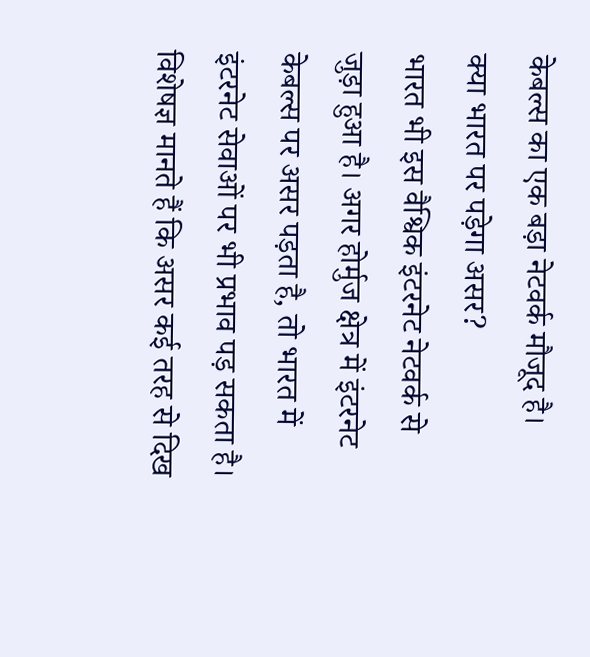केबल्स का एक बड़ा नेटवर्क मौजूद है।
क्या भारत पर पड़ेगा असर?
भारत भी इस वैश्विक इंटरनेट नेटवर्क से जुड़ा हुआ है। अगर होर्मुज क्षेत्र में इंटरनेट केबल्स पर असर पड़ता है, तो भारत में इंटरनेट सेवाओं पर भी प्रभाव पड़ सकता है।
विशेषज्ञ मानते हैं कि असर कई तरह से दिख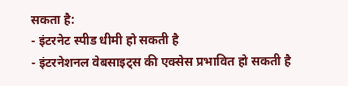सकता है:
- इंटरनेट स्पीड धीमी हो सकती है
- इंटरनेशनल वेबसाइट्स की एक्सेस प्रभावित हो सकती है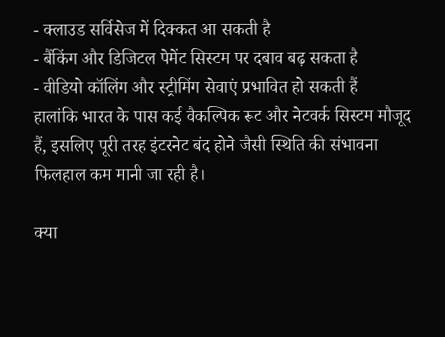- क्लाउड सर्विसेज में दिक्कत आ सकती है
- बैंकिंग और डिजिटल पेमेंट सिस्टम पर दबाव बढ़ सकता है
- वीडियो कॉलिंग और स्ट्रीमिंग सेवाएं प्रभावित हो सकती हैं
हालांकि भारत के पास कई वैकल्पिक रूट और नेटवर्क सिस्टम मौजूद हैं, इसलिए पूरी तरह इंटरनेट बंद होने जैसी स्थिति की संभावना फिलहाल कम मानी जा रही है।

क्या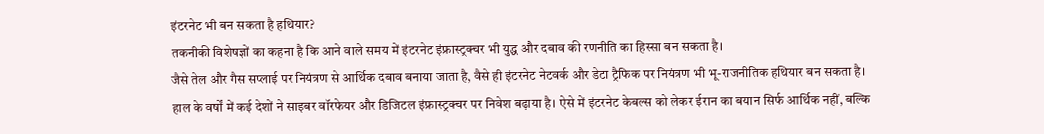इंटरनेट भी बन सकता है हथियार?
तकनीकी विशेषज्ञों का कहना है कि आने वाले समय में इंटरनेट इंफ्रास्ट्रक्चर भी युद्ध और दबाव की रणनीति का हिस्सा बन सकता है।
जैसे तेल और गैस सप्लाई पर नियंत्रण से आर्थिक दबाव बनाया जाता है, वैसे ही इंटरनेट नेटवर्क और डेटा ट्रैफिक पर नियंत्रण भी भू-राजनीतिक हथियार बन सकता है।
हाल के वर्षों में कई देशों ने साइबर वॉरफेयर और डिजिटल इंफ्रास्ट्रक्चर पर निवेश बढ़ाया है। ऐसे में इंटरनेट केबल्स को लेकर ईरान का बयान सिर्फ आर्थिक नहीं, बल्कि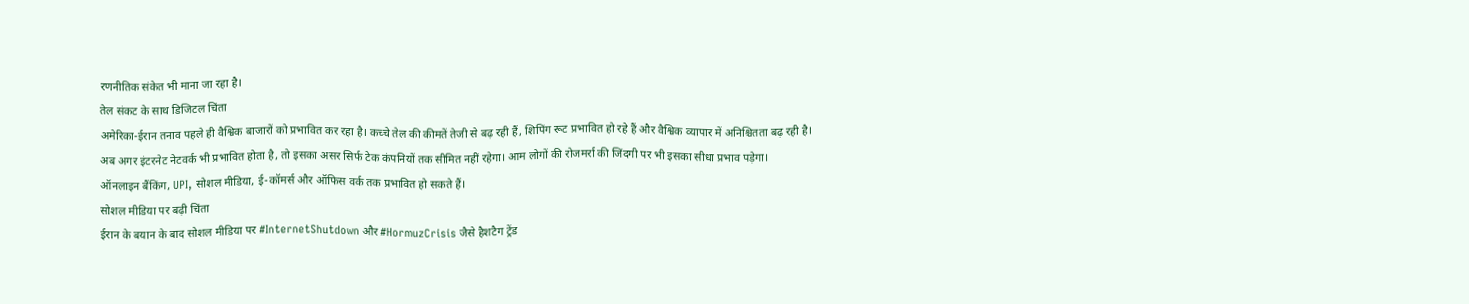रणनीतिक संकेत भी माना जा रहा है।
तेल संकट के साथ डिजिटल चिंता
अमेरिका-ईरान तनाव पहले ही वैश्विक बाजारों को प्रभावित कर रहा है। कच्चे तेल की कीमतें तेजी से बढ़ रही हैं, शिपिंग रूट प्रभावित हो रहे हैं और वैश्विक व्यापार में अनिश्चितता बढ़ रही है।
अब अगर इंटरनेट नेटवर्क भी प्रभावित होता है, तो इसका असर सिर्फ टेक कंपनियों तक सीमित नहीं रहेगा। आम लोगों की रोजमर्रा की जिंदगी पर भी इसका सीधा प्रभाव पड़ेगा।
ऑनलाइन बैंकिंग, UPI, सोशल मीडिया, ई-कॉमर्स और ऑफिस वर्क तक प्रभावित हो सकते हैं।
सोशल मीडिया पर बढ़ी चिंता
ईरान के बयान के बाद सोशल मीडिया पर #InternetShutdown और #HormuzCrisis जैसे हैशटैग ट्रेंड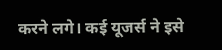करने लगे। कई यूजर्स ने इसे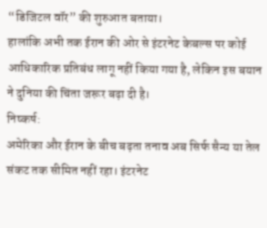“डिजिटल वॉर” की शुरुआत बताया।
हालांकि अभी तक ईरान की ओर से इंटरनेट केबल्स पर कोई आधिकारिक प्रतिबंध लागू नहीं किया गया है, लेकिन इस बयान ने दुनिया की चिंता जरूर बढ़ा दी है।
निष्कर्ष:
अमेरिका और ईरान के बीच बढ़ता तनाव अब सिर्फ सैन्य या तेल संकट तक सीमित नहीं रहा। इंटरनेट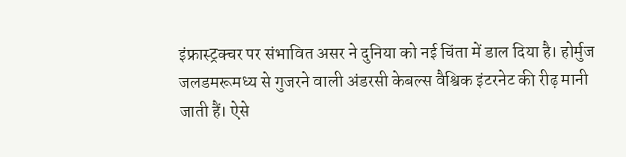इंफ्रास्ट्रक्चर पर संभावित असर ने दुनिया को नई चिंता में डाल दिया है। होर्मुज जलडमरूमध्य से गुजरने वाली अंडरसी केबल्स वैश्विक इंटरनेट की रीढ़ मानी जाती हैं। ऐसे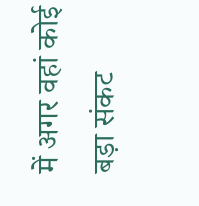में अगर वहां कोई बड़ा संकट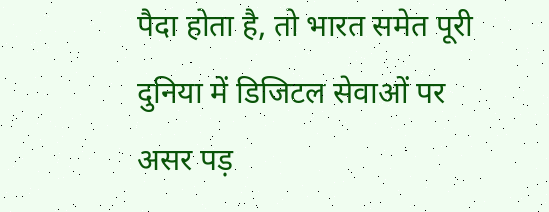पैदा होता है, तो भारत समेत पूरी दुनिया में डिजिटल सेवाओं पर असर पड़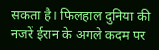सकता है। फिलहाल दुनिया की नजरें ईरान के अगले कदम पर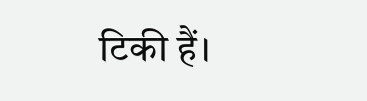टिकी हैं।